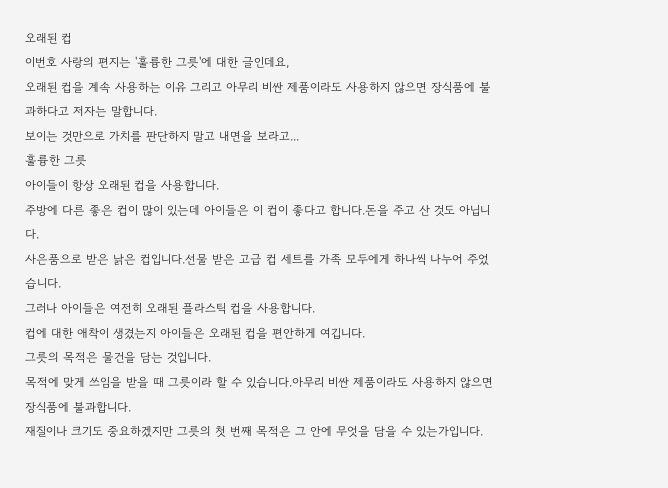오래된 컵
이번호 사랑의 편지는 '훌륭한 그릇'에 대한 글인데요,
오래된 컵을 계속 사용하는 이유 그리고 아무리 비싼 제품이라도 사용하지 않으면 장식품에 불과하다고 저자는 말합니다.
보이는 것만으로 가치를 판단하지 말고 내면을 보라고...
훌륭한 그릇
아이들이 항상 오래된 컵을 사용합니다.
주방에 다른 좋은 컵이 많이 있는데 아이들은 이 컵이 좋다고 합니다.돈을 주고 산 것도 아닙니다.
사은품으로 받은 낡은 컵입니다.선물 받은 고급 컵 세트를 가족 모두에게 하나씩 나누어 주었습니다.
그러나 아이들은 여전히 오래된 플라스틱 컵을 사용합니다.
컵에 대한 애착이 생겼는지 아이들은 오래된 컵을 편안하게 여깁니다.
그릇의 목적은 물건을 담는 것입니다.
목적에 맞게 쓰임을 받을 때 그릇이라 할 수 있습니다.아무리 비싼 제품이라도 사용하지 않으면 장식품에 불과합니다.
재질이나 크기도 중요하겠지만 그릇의 첫 번째 목적은 그 안에 무엇을 담을 수 있는가입니다.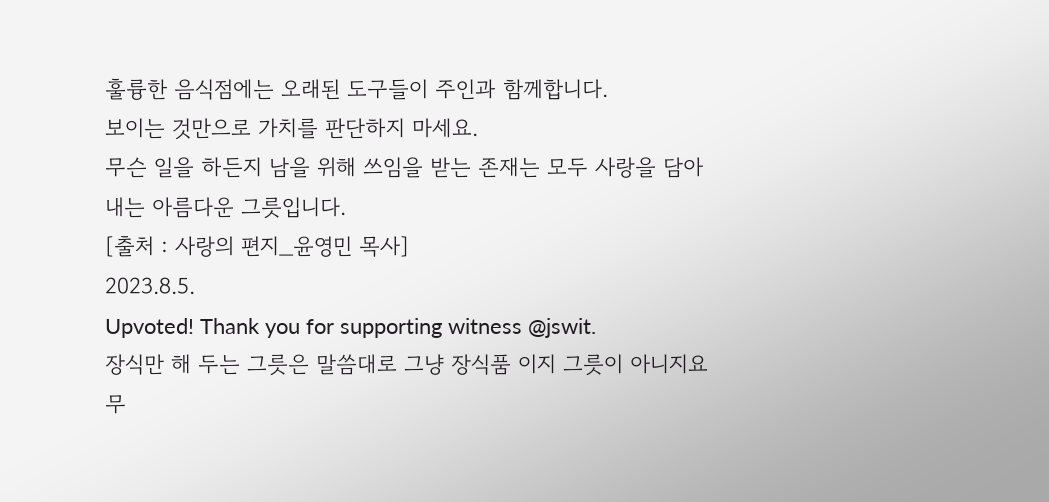훌륭한 음식점에는 오래된 도구들이 주인과 함께합니다.
보이는 것만으로 가치를 판단하지 마세요.
무슨 일을 하든지 남을 위해 쓰임을 받는 존재는 모두 사랑을 담아내는 아름다운 그릇입니다.
[출처 : 사랑의 편지_윤영민 목사]
2023.8.5.
Upvoted! Thank you for supporting witness @jswit.
장식만 해 두는 그릇은 말씀대로 그냥 장식품 이지 그릇이 아니지요
무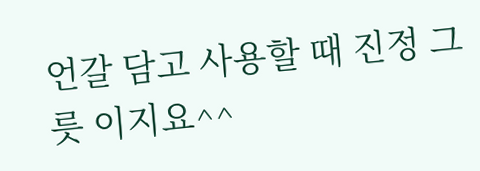언갈 담고 사용할 때 진정 그릇 이지요^^